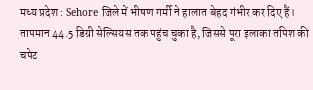मध्य प्रदेश : Sehore जिले में भीषण गर्मी ने हालात बेहद गंभीर कर दिए हैं। तापमान 44.5 डिग्री सेल्सियस तक पहुंच चुका है, जिससे पूरा इलाका तपिश की चपेट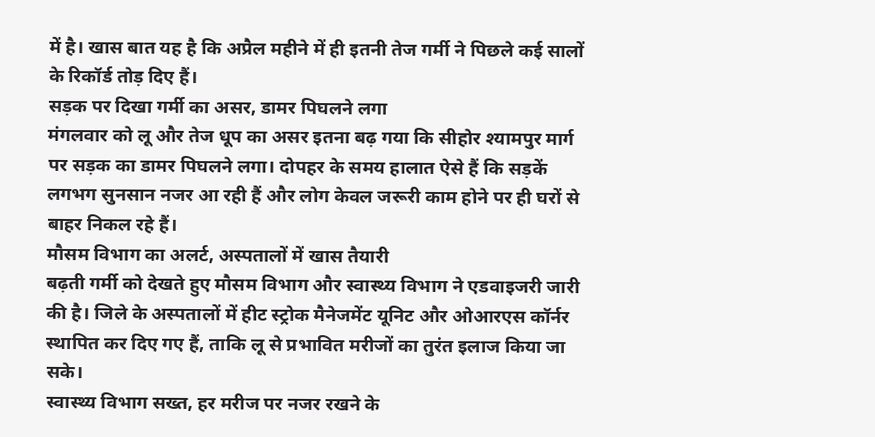में है। खास बात यह है कि अप्रैल महीने में ही इतनी तेज गर्मी ने पिछले कई सालों के रिकॉर्ड तोड़ दिए हैं।
सड़क पर दिखा गर्मी का असर, डामर पिघलने लगा
मंगलवार को लू और तेज धूप का असर इतना बढ़ गया कि सीहोर श्यामपुर मार्ग पर सड़क का डामर पिघलने लगा। दोपहर के समय हालात ऐसे हैं कि सड़कें लगभग सुनसान नजर आ रही हैं और लोग केवल जरूरी काम होने पर ही घरों से बाहर निकल रहे हैं।
मौसम विभाग का अलर्ट, अस्पतालों में खास तैयारी
बढ़ती गर्मी को देखते हुए मौसम विभाग और स्वास्थ्य विभाग ने एडवाइजरी जारी की है। जिले के अस्पतालों में हीट स्ट्रोक मैनेजमेंट यूनिट और ओआरएस कॉर्नर स्थापित कर दिए गए हैं, ताकि लू से प्रभावित मरीजों का तुरंत इलाज किया जा सके।
स्वास्थ्य विभाग सख्त, हर मरीज पर नजर रखने के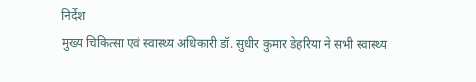निर्देश
मुख्य चिकित्सा एवं स्वास्थ्य अधिकारी डॉ. सुधीर कुमार डेहरिया ने सभी स्वास्थ्य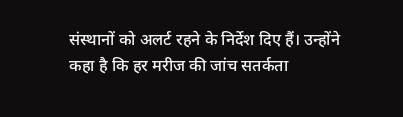संस्थानों को अलर्ट रहने के निर्देश दिए हैं। उन्होंने कहा है कि हर मरीज की जांच सतर्कता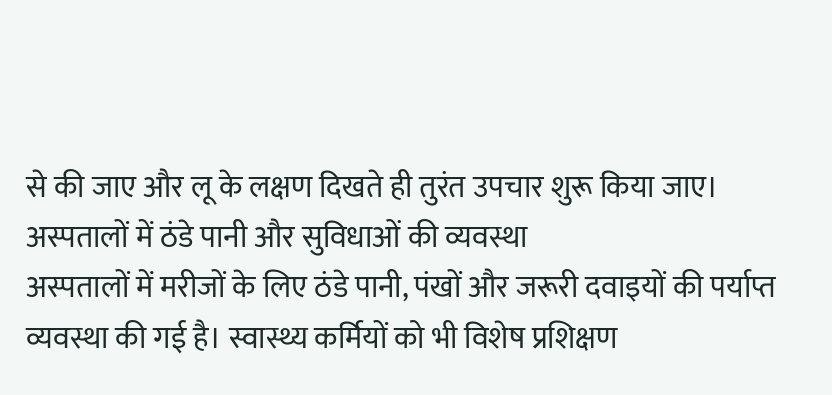से की जाए और लू के लक्षण दिखते ही तुरंत उपचार शुरू किया जाए।
अस्पतालों में ठंडे पानी और सुविधाओं की व्यवस्था
अस्पतालों में मरीजों के लिए ठंडे पानी, पंखों और जरूरी दवाइयों की पर्याप्त व्यवस्था की गई है। स्वास्थ्य कर्मियों को भी विशेष प्रशिक्षण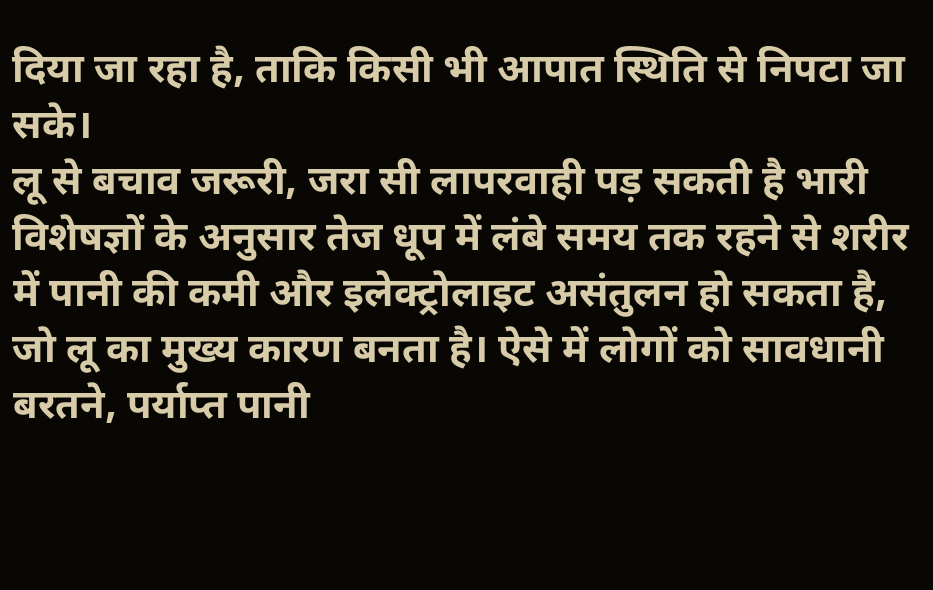दिया जा रहा है, ताकि किसी भी आपात स्थिति से निपटा जा सके।
लू से बचाव जरूरी, जरा सी लापरवाही पड़ सकती है भारी
विशेषज्ञों के अनुसार तेज धूप में लंबे समय तक रहने से शरीर में पानी की कमी और इलेक्ट्रोलाइट असंतुलन हो सकता है, जो लू का मुख्य कारण बनता है। ऐसे में लोगों को सावधानी बरतने, पर्याप्त पानी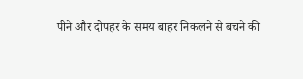पीने और दोपहर के समय बाहर निकलने से बचने की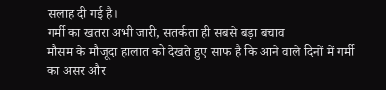सलाह दी गई है।
गर्मी का खतरा अभी जारी, सतर्कता ही सबसे बड़ा बचाव
मौसम के मौजूदा हालात को देखते हुए साफ है कि आने वाले दिनों में गर्मी का असर और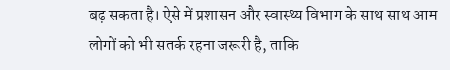बढ़ सकता है। ऐसे में प्रशासन और स्वास्थ्य विभाग के साथ साथ आम लोगों को भी सतर्क रहना जरूरी है, ताकि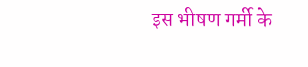इस भीषण गर्मी के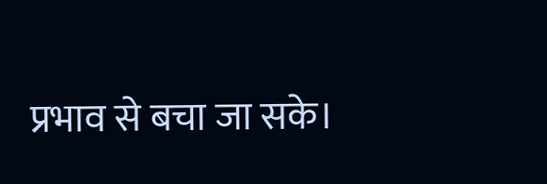प्रभाव से बचा जा सके।